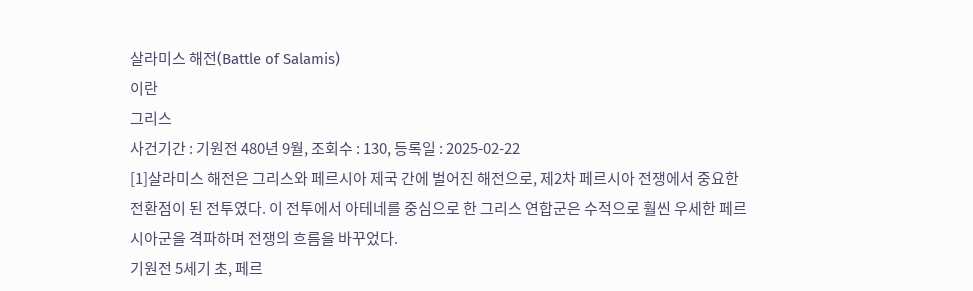살라미스 해전(Battle of Salamis)
이란
그리스
사건기간 : 기원전 480년 9월, 조회수 : 130, 등록일 : 2025-02-22
[1]살라미스 해전은 그리스와 페르시아 제국 간에 벌어진 해전으로, 제2차 페르시아 전쟁에서 중요한 전환점이 된 전투였다. 이 전투에서 아테네를 중심으로 한 그리스 연합군은 수적으로 훨씬 우세한 페르시아군을 격파하며 전쟁의 흐름을 바꾸었다.
기원전 5세기 초, 페르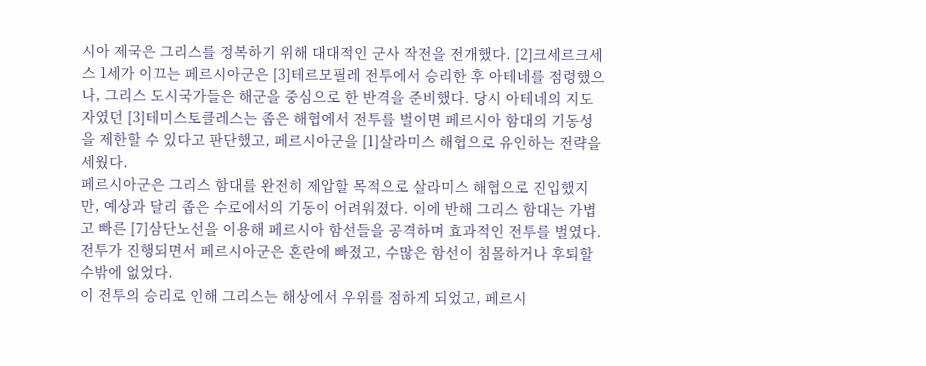시아 제국은 그리스를 정복하기 위해 대대적인 군사 작전을 전개했다. [2]크세르크세스 1세가 이끄는 페르시아군은 [3]테르모필레 전투에서 승리한 후 아테네를 점령했으나, 그리스 도시국가들은 해군을 중심으로 한 반격을 준비했다. 당시 아테네의 지도자였던 [3]테미스토클레스는 좁은 해협에서 전투를 벌이면 페르시아 함대의 기동성을 제한할 수 있다고 판단했고, 페르시아군을 [1]살라미스 해협으로 유인하는 전략을 세웠다.
페르시아군은 그리스 함대를 완전히 제압할 목적으로 살라미스 해협으로 진입했지만, 예상과 달리 좁은 수로에서의 기동이 어려워졌다. 이에 반해 그리스 함대는 가볍고 빠른 [7]삼단노선을 이용해 페르시아 함선들을 공격하며 효과적인 전투를 벌였다. 전투가 진행되면서 페르시아군은 혼란에 빠졌고, 수많은 함선이 침몰하거나 후퇴할 수밖에 없었다.
이 전투의 승리로 인해 그리스는 해상에서 우위를 점하게 되었고, 페르시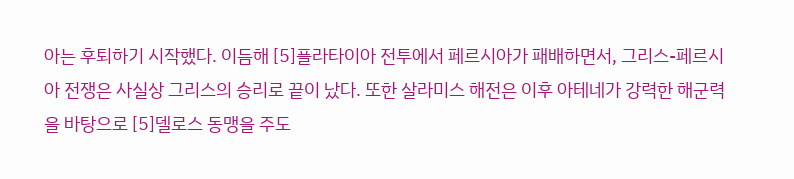아는 후퇴하기 시작했다. 이듬해 [5]플라타이아 전투에서 페르시아가 패배하면서, 그리스-페르시아 전쟁은 사실상 그리스의 승리로 끝이 났다. 또한 살라미스 해전은 이후 아테네가 강력한 해군력을 바탕으로 [5]델로스 동맹을 주도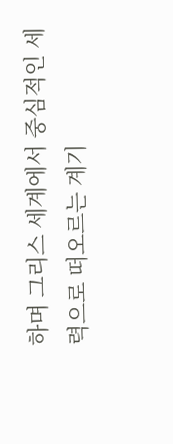하며 그리스 세계에서 중심적인 세력으로 떠오르는 계기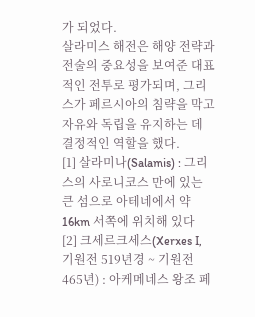가 되었다.
살라미스 해전은 해양 전략과 전술의 중요성을 보여준 대표적인 전투로 평가되며, 그리스가 페르시아의 침략을 막고 자유와 독립을 유지하는 데 결정적인 역할을 했다.
[1] 살라미나(Salamis) : 그리스의 사로니코스 만에 있는 큰 섬으로 아테네에서 약 16km 서쪽에 위치해 있다
[2] 크세르크세스(Xerxes I, 기원전 519년경 ~ 기원전 465년) : 아케메네스 왕조 페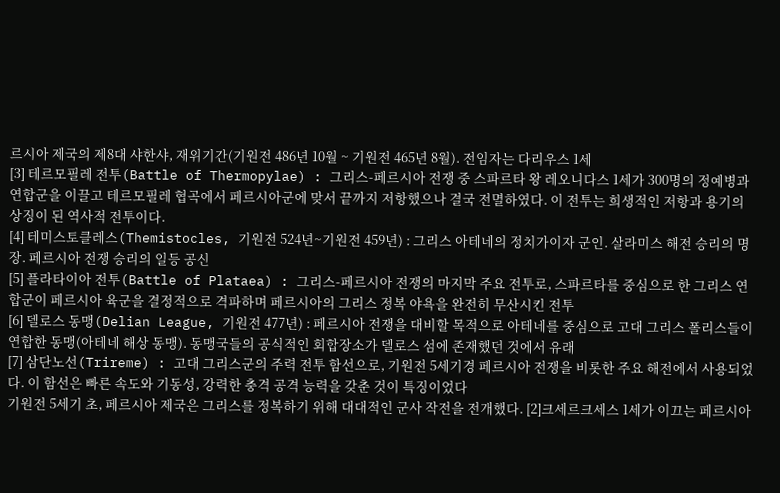르시아 제국의 제8대 샤한샤, 재위기간(기원전 486년 10월 ~ 기원전 465년 8월). 전임자는 다리우스 1세
[3] 테르모필레 전투(Battle of Thermopylae) : 그리스-페르시아 전쟁 중 스파르타 왕 레오니다스 1세가 300명의 정예병과 연합군을 이끌고 테르모필레 협곡에서 페르시아군에 맞서 끝까지 저항했으나 결국 전멸하였다. 이 전투는 희생적인 저항과 용기의 상징이 된 역사적 전투이다.
[4] 테미스토클레스(Themistocles, 기원전 524년~기원전 459년) : 그리스 아테네의 정치가이자 군인. 살라미스 해전 승리의 명장. 페르시아 전쟁 승리의 일등 공신
[5] 플라타이아 전투(Battle of Plataea) : 그리스-페르시아 전쟁의 마지막 주요 전투로, 스파르타를 중심으로 한 그리스 연합군이 페르시아 육군을 결정적으로 격파하며 페르시아의 그리스 정복 야욕을 완전히 무산시킨 전투
[6] 델로스 동맹(Delian League, 기원전 477년) : 페르시아 전쟁을 대비할 목적으로 아테네를 중심으로 고대 그리스 폴리스들이 연합한 동맹(아테네 해상 동맹). 동맹국들의 공식적인 회합장소가 델로스 섬에 존재했던 것에서 유래
[7] 삼단노선(Trireme) : 고대 그리스군의 주력 전투 함선으로, 기원전 5세기경 페르시아 전쟁을 비롯한 주요 해전에서 사용되었다. 이 함선은 빠른 속도와 기동성, 강력한 충격 공격 능력을 갖춘 것이 특징이었다
기원전 5세기 초, 페르시아 제국은 그리스를 정복하기 위해 대대적인 군사 작전을 전개했다. [2]크세르크세스 1세가 이끄는 페르시아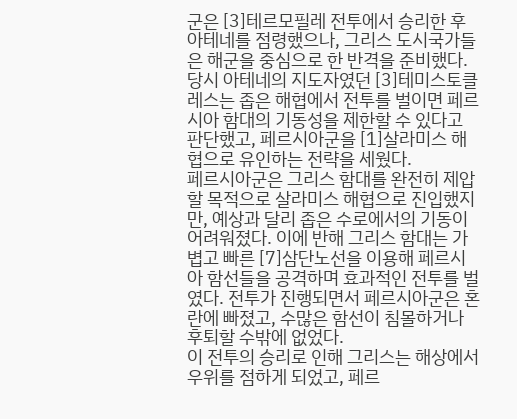군은 [3]테르모필레 전투에서 승리한 후 아테네를 점령했으나, 그리스 도시국가들은 해군을 중심으로 한 반격을 준비했다. 당시 아테네의 지도자였던 [3]테미스토클레스는 좁은 해협에서 전투를 벌이면 페르시아 함대의 기동성을 제한할 수 있다고 판단했고, 페르시아군을 [1]살라미스 해협으로 유인하는 전략을 세웠다.
페르시아군은 그리스 함대를 완전히 제압할 목적으로 살라미스 해협으로 진입했지만, 예상과 달리 좁은 수로에서의 기동이 어려워졌다. 이에 반해 그리스 함대는 가볍고 빠른 [7]삼단노선을 이용해 페르시아 함선들을 공격하며 효과적인 전투를 벌였다. 전투가 진행되면서 페르시아군은 혼란에 빠졌고, 수많은 함선이 침몰하거나 후퇴할 수밖에 없었다.
이 전투의 승리로 인해 그리스는 해상에서 우위를 점하게 되었고, 페르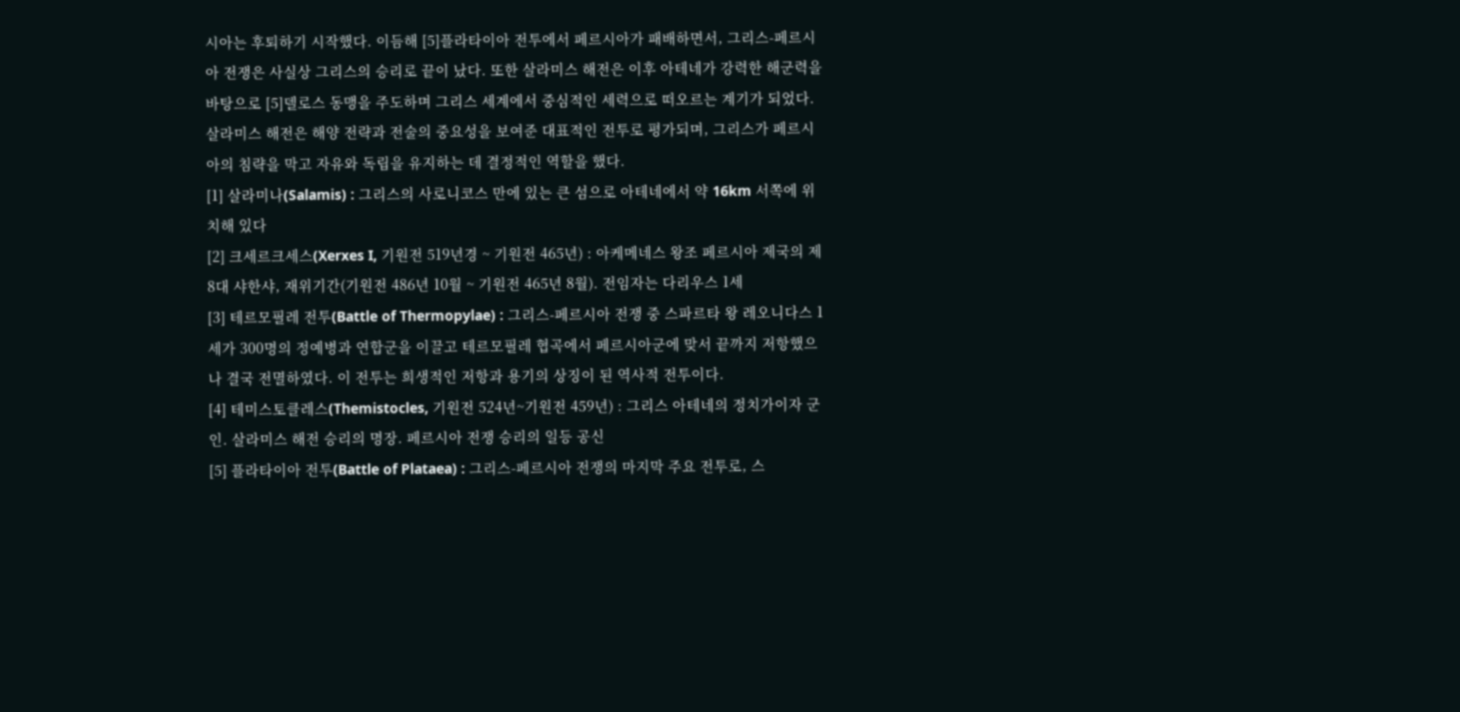시아는 후퇴하기 시작했다. 이듬해 [5]플라타이아 전투에서 페르시아가 패배하면서, 그리스-페르시아 전쟁은 사실상 그리스의 승리로 끝이 났다. 또한 살라미스 해전은 이후 아테네가 강력한 해군력을 바탕으로 [5]델로스 동맹을 주도하며 그리스 세계에서 중심적인 세력으로 떠오르는 계기가 되었다.
살라미스 해전은 해양 전략과 전술의 중요성을 보여준 대표적인 전투로 평가되며, 그리스가 페르시아의 침략을 막고 자유와 독립을 유지하는 데 결정적인 역할을 했다.
[1] 살라미나(Salamis) : 그리스의 사로니코스 만에 있는 큰 섬으로 아테네에서 약 16km 서쪽에 위치해 있다
[2] 크세르크세스(Xerxes I, 기원전 519년경 ~ 기원전 465년) : 아케메네스 왕조 페르시아 제국의 제8대 샤한샤, 재위기간(기원전 486년 10월 ~ 기원전 465년 8월). 전임자는 다리우스 1세
[3] 테르모필레 전투(Battle of Thermopylae) : 그리스-페르시아 전쟁 중 스파르타 왕 레오니다스 1세가 300명의 정예병과 연합군을 이끌고 테르모필레 협곡에서 페르시아군에 맞서 끝까지 저항했으나 결국 전멸하였다. 이 전투는 희생적인 저항과 용기의 상징이 된 역사적 전투이다.
[4] 테미스토클레스(Themistocles, 기원전 524년~기원전 459년) : 그리스 아테네의 정치가이자 군인. 살라미스 해전 승리의 명장. 페르시아 전쟁 승리의 일등 공신
[5] 플라타이아 전투(Battle of Plataea) : 그리스-페르시아 전쟁의 마지막 주요 전투로, 스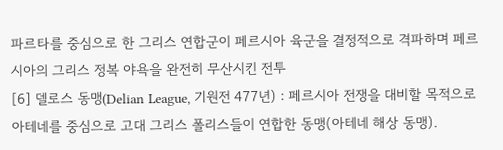파르타를 중심으로 한 그리스 연합군이 페르시아 육군을 결정적으로 격파하며 페르시아의 그리스 정복 야욕을 완전히 무산시킨 전투
[6] 델로스 동맹(Delian League, 기원전 477년) : 페르시아 전쟁을 대비할 목적으로 아테네를 중심으로 고대 그리스 폴리스들이 연합한 동맹(아테네 해상 동맹).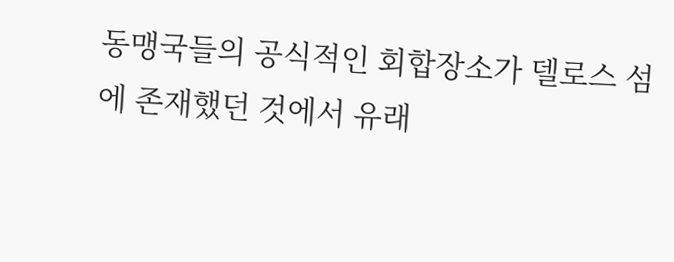동맹국들의 공식적인 회합장소가 델로스 섬에 존재했던 것에서 유래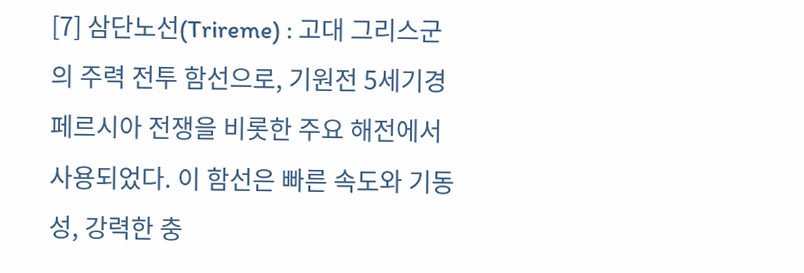[7] 삼단노선(Trireme) : 고대 그리스군의 주력 전투 함선으로, 기원전 5세기경 페르시아 전쟁을 비롯한 주요 해전에서 사용되었다. 이 함선은 빠른 속도와 기동성, 강력한 충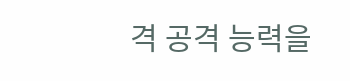격 공격 능력을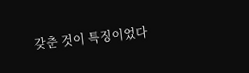갖춘 것이 특징이었다